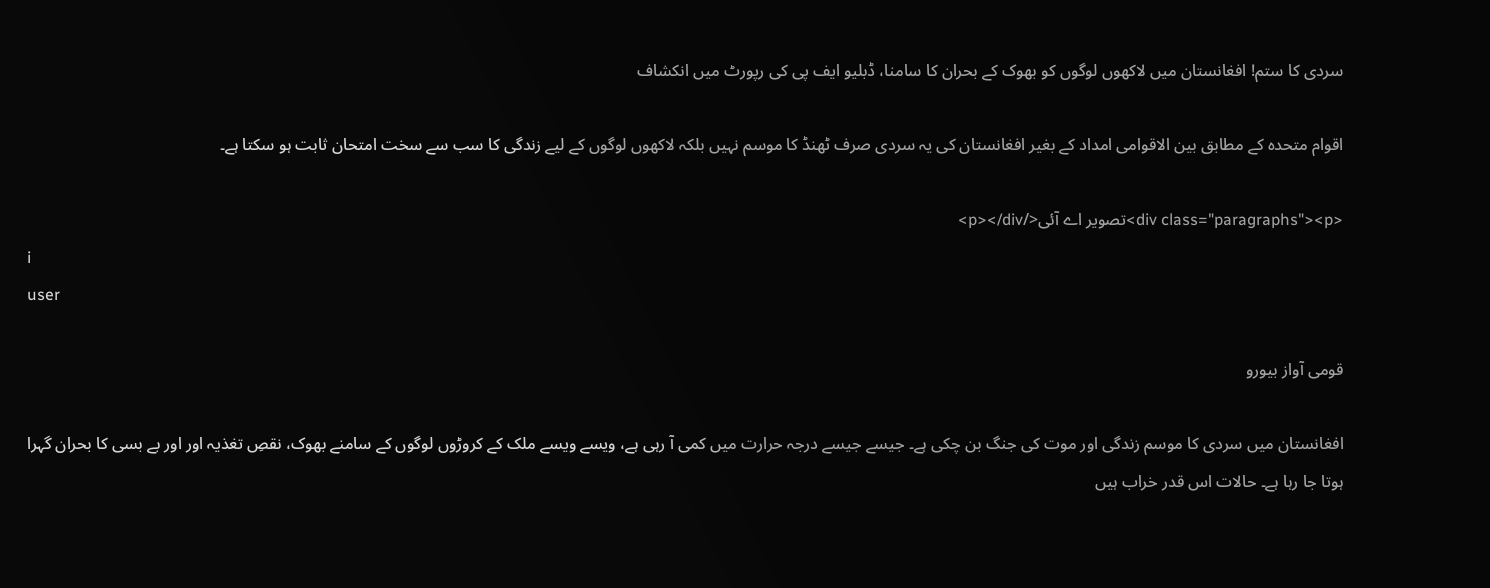سردی کا ستم! افغانستان میں لاکھوں لوگوں کو بھوک کے بحران کا سامنا، ڈبلیو ایف پی کی رپورٹ میں انکشاف

اقوام متحدہ کے مطابق بین الاقوامی امداد کے بغیر افغانستان کی یہ سردی صرف ٹھنڈ کا موسم نہیں بلکہ لاکھوں لوگوں کے لیے زندگی کا سب سے سخت امتحان ثابت ہو سکتا ہے۔

<div class="paragraphs"><p>تصویر اے آئی</p></div>
i
user

قومی آواز بیورو

افغانستان میں سردی کا موسم زندگی اور موت کی جنگ بن چکی ہے۔ جیسے جیسے درجہ حرارت میں کمی آ رہی ہے، ویسے ویسے ملک کے کروڑوں لوگوں کے سامنے بھوک، نقصِ تغذیہ اور اور بے بسی کا بحران گہرا ہوتا جا رہا ہے۔ حالات اس قدر خراب ہیں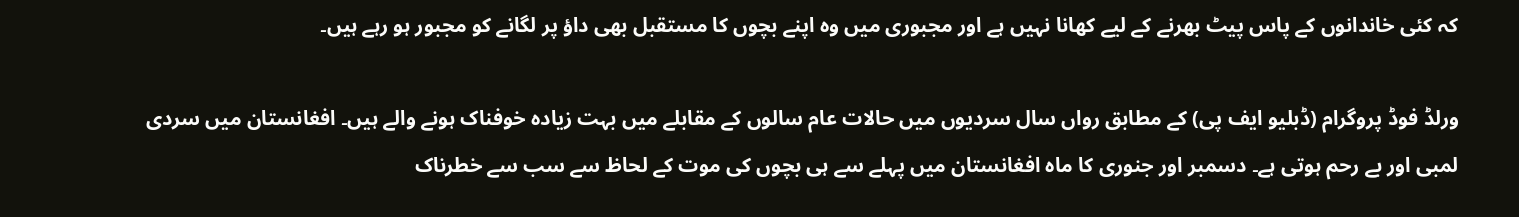کہ کئی خاندانوں کے پاس پیٹ بھرنے کے لیے کھانا نہیں ہے اور مجبوری میں وہ اپنے بچوں کا مستقبل بھی داؤ پر لگانے کو مجبور ہو رہے ہیں۔

ورلڈ فوڈ پروگرام (ڈبلیو ایف پی) کے مطابق رواں سال سردیوں میں حالات عام سالوں کے مقابلے میں بہت زیادہ خوفناک ہونے والے ہیں۔ افغانستان میں سردی لمبی اور بے رحم ہوتی ہے۔ دسمبر اور جنوری کا ماہ افغانستان میں پہلے سے ہی بچوں کی موت کے لحاظ سے سب سے خطرناک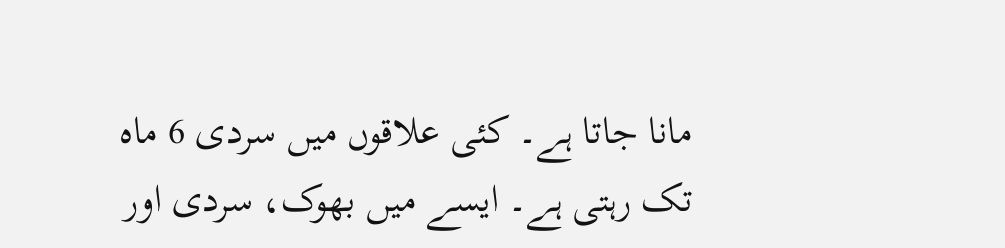مانا جاتا ہے۔ کئی علاقوں میں سردی 6 ماہ تک رہتی ہے۔ ایسے میں بھوک، سردی اور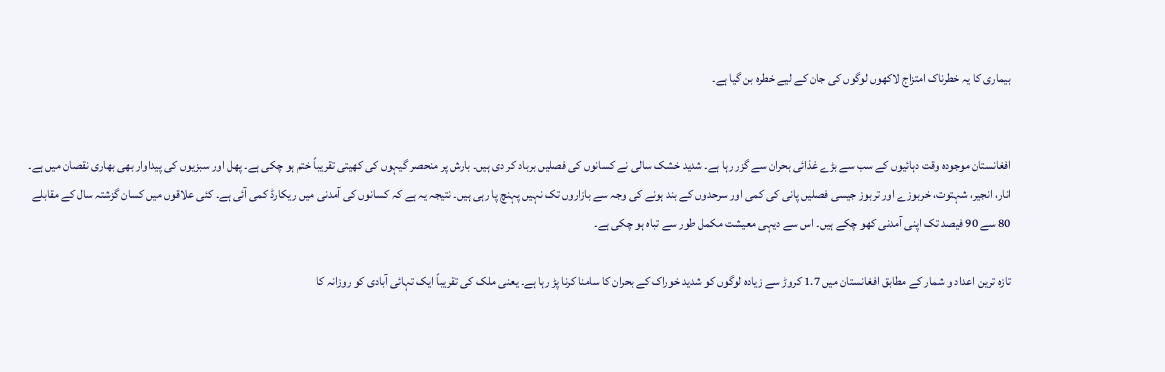بیماری کا یہ خطرناک امتزاج لاکھوں لوگوں کی جان کے لیے خطرہ بن گیا ہے۔


افغانستان موجودہ وقت دہائیوں کے سب سے بڑے غذائی بحران سے گزر رہا ہے۔ شدید خشک سالی نے کسانوں کی فصلیں برباد کر دی ہیں۔ بارش پر منحصر گیہوں کی کھیتی تقریباً ختم ہو چکی ہے۔ پھل اور سبزیوں کی پیداوار بھی بھاری نقصان میں ہے۔ انار، انجیر، شہتوت، خربوزے اور تربوز جیسی فصلیں پانی کی کمی اور سرحدوں کے بند ہونے کی وجہ سے بازاروں تک نہیں پہنچ پا رہی ہیں۔ نتیجہ یہ ہے کہ کسانوں کی آمدنی میں ریکارڈ کمی آئی ہے۔ کئی علاقوں میں کسان گزشتہ سال کے مقابلے 80 سے 90 فیصد تک اپنی آمدنی کھو چکے ہیں۔ اس سے دیہی معیشت مکمل طور سے تباہ ہو چکی ہے۔

تازہ ترین اعداد و شمار کے مطابق افغانستان میں 1.7 کروڑ سے زیادہ لوگوں کو شدید خوراک کے بحران کا سامنا کرنا پڑ رہا ہے۔ یعنی ملک کی تقریباً ایک تہائی آبادی کو روزانہ کا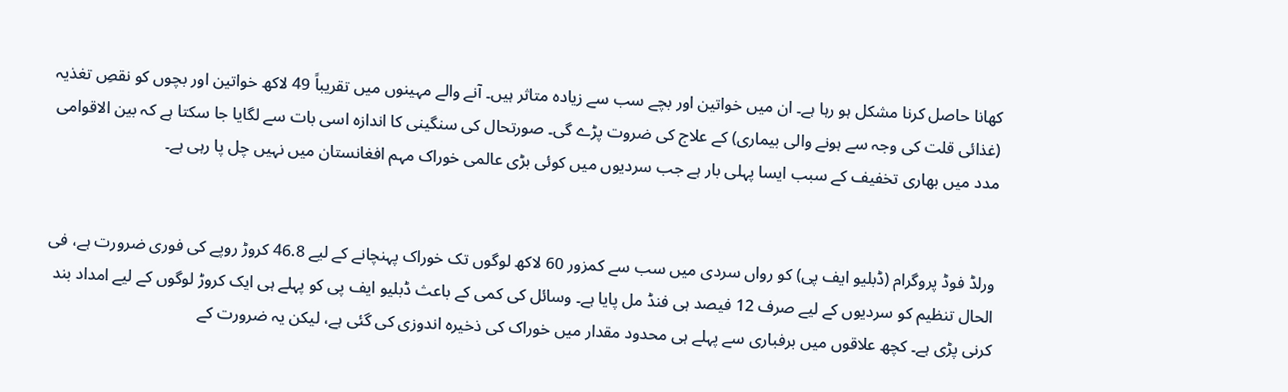کھانا حاصل کرنا مشکل ہو رہا ہے۔ ان میں خواتین اور بچے سب سے زیادہ متاثر ہیں۔ آنے والے مہینوں میں تقریباً 49 لاکھ خواتین اور بچوں کو نقصِ تغذیہ (غذائی قلت کی وجہ سے ہونے والی بیماری) کے علاج کی ضروت پڑے گی۔ صورتحال کی سنگینی کا اندازہ اسی بات سے لگایا جا سکتا ہے کہ بین الاقوامی مدد میں بھاری تخفیف کے سبب ایسا پہلی بار ہے جب سردیوں میں کوئی بڑی عالمی خوراک مہم افغانستان میں نہیں چل پا رہی ہے۔


ورلڈ فوڈ پروگرام (ڈبلیو ایف پی) کو رواں سردی میں سب سے کمزور 60 لاکھ لوگوں تک خوراک پہنچانے کے لیے 46.8 کروڑ روپے کی فوری ضرورت ہے، فی الحال تنظیم کو سردیوں کے لیے صرف 12 فیصد ہی فنڈ مل پایا ہے۔ وسائل کی کمی کے باعث ڈبلیو ایف پی کو پہلے ہی ایک کروڑ لوگوں کے لیے امداد بند کرنی پڑی ہے۔ کچھ علاقوں میں برفباری سے پہلے ہی محدود مقدار میں خوراک کی ذخیرہ اندوزی کی گئی ہے، لیکن یہ ضرورت کے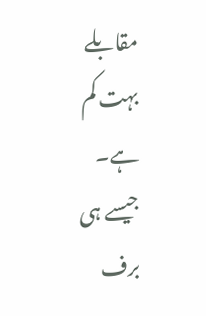مقابلے بہت کم ہے۔ جیسے ہی برف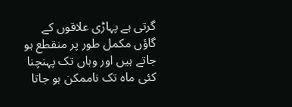گرتی ہے پہاڑی علاقوں کے گاؤں مکمل طور پر منقطع ہو جاتے ہیں اور وہاں تک پہنچنا کئی ماہ تک ناممکن ہو جاتا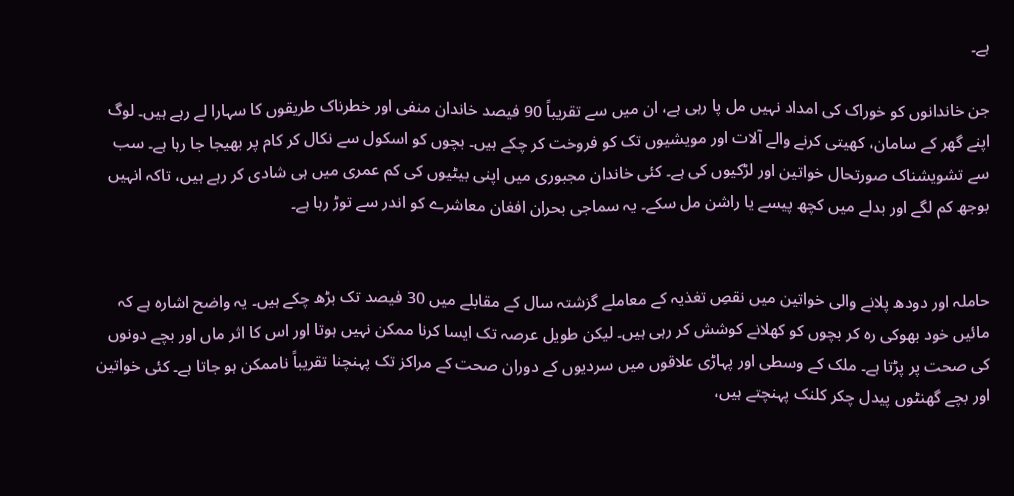ہے۔

جن خاندانوں کو خوراک کی امداد نہیں مل پا رہی ہے، ان میں سے تقریباً 90 فیصد خاندان منفی اور خطرناک طریقوں کا سہارا لے رہے ہیں۔ لوگ اپنے گھر کے سامان، کھیتی کرنے والے آلات اور مویشیوں تک کو فروخت کر چکے ہیں۔ بچوں کو اسکول سے نکال کر کام پر بھیجا جا رہا ہے۔ سب سے تشویشناک صورتحال خواتین اور لڑکیوں کی ہے۔ کئی خاندان مجبوری میں اپنی بیٹیوں کی کم عمری میں ہی شادی کر رہے ہیں، تاکہ انہیں بوجھ کم لگے اور بدلے میں کچھ پیسے یا راشن مل سکے۔ یہ سماجی بحران افغان معاشرے کو اندر سے توڑ رہا ہے۔


حاملہ اور دودھ پلانے والی خواتین میں نقصِ تغذیہ کے معاملے گزشتہ سال کے مقابلے میں 30 فیصد تک بڑھ چکے ہیں۔ یہ واضح اشارہ ہے کہ مائیں خود بھوکی رہ کر بچوں کو کھلانے کوشش کر رہی ہیں۔ لیکن طویل عرصہ تک ایسا کرنا ممکن نہیں ہوتا اور اس کا اثر ماں اور بچے دونوں کی صحت پر پڑتا ہے۔ ملک کے وسطی اور پہاڑی علاقوں میں سردیوں کے دوران صحت کے مراکز تک پہنچنا تقریباً ناممکن ہو جاتا ہے۔ کئی خواتین اور بچے گھنٹوں پیدل چکر کلنک پہنچتے ہیں،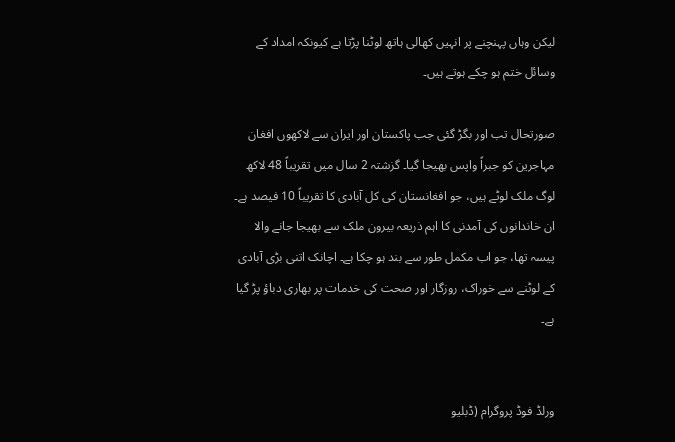لیکن وہاں پہنچنے پر انہیں کھالی ہاتھ لوٹنا پڑتا ہے کیونکہ امداد کے وسائل ختم ہو چکے ہوتے ہیں۔

صورتحال تب اور بگڑ گئی جب پاکستان اور ایران سے لاکھوں افغان مہاجرین کو جبراً واپس بھیجا گیا۔ گزشتہ 2 سال میں تقریباً 48 لاکھ لوگ ملک لوٹے ہیں، جو افغانستان کی کل آبادی کا تقریباً 10 فیصد ہے۔ ان خاندانوں کی آمدنی کا اہم ذریعہ بیرون ملک سے بھیجا جانے والا پیسہ تھا، جو اب مکمل طور سے بند ہو چکا ہے۔ اچانک اتنی بڑی آبادی کے لوٹنے سے خوراک، روزگار اور صحت کی خدمات پر بھاری دباؤ پڑ گیا ہے۔


ورلڈ فوڈ پروگرام (ڈبلیو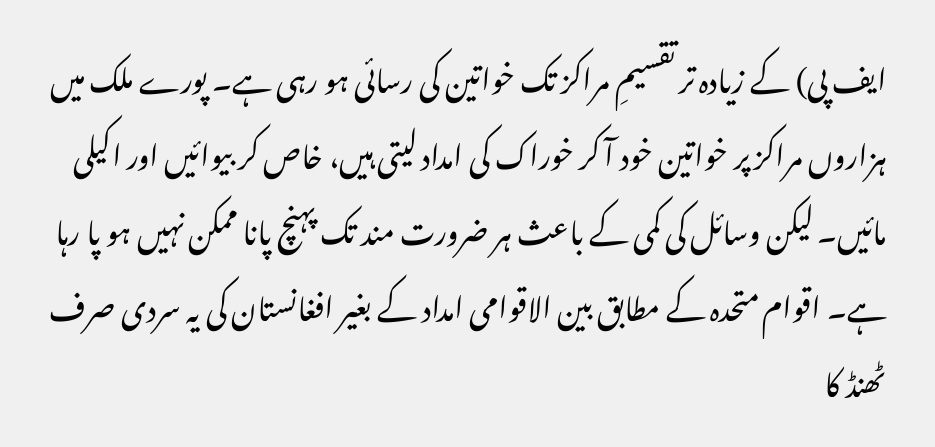ایف پی) کے زیادہ تر تقسیمِ مراکز تک خواتین کی رسائی ہو رہی ہے۔ پورے ملک میں ہزاروں مراکز پر خواتین خود آ کر خوراک کی امداد لیتی ہیں، خاص کر بیوائیں اور اکیلی مائیں۔ لیکن وسائل کی کمی کے باعث ہر ضرورت مند تک پہنچ پانا ممکن نہیں ہو پا رہا ہے۔ اقوام متحدہ کے مطابق بین الاقوامی امداد کے بغیر افغانستان کی یہ سردی صرف ٹھنڈ کا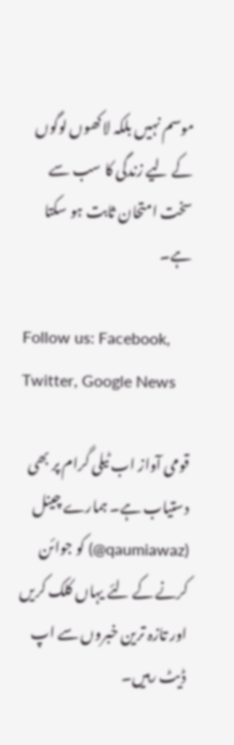موسم نہیں بلکہ لاکھوں لوگوں کے لیے زندگی کا سب سے سخت امتحان ثابت ہو سکتا ہے۔

Follow us: Facebook, Twitter, Google News

قومی آواز اب ٹیلی گرام پر بھی دستیاب ہے۔ ہمارے چینل (qaumiawaz@) کو جوائن کرنے کے لئے یہاں کلک کریں اور تازہ ترین خبروں سے اپ ڈیٹ رہیں۔